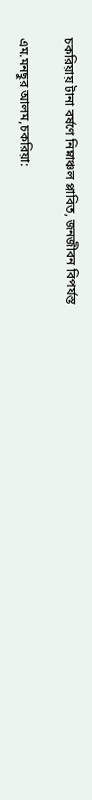চকরিয়ায় টানা বর্ষণে নিম্নাঞ্চল প্লাবিত, জনজীবন বিপর্যস্ত

এম.মনছুর আলম,চকরিয়া: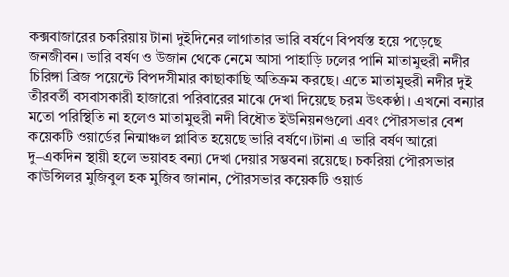কক্সবাজারের চকরিয়ায় টানা দুইদিনের লাগাতার ভারি বর্ষণে বিপর্যস্ত হয়ে পড়েছে জনজীবন। ভারি বর্ষণ ও উজান থেকে নেমে আসা পাহাড়ি ঢলের পানি মাতামুহুরী নদীর চিরিঙ্গা ব্রিজ পয়েন্টে বিপদসীমার কাছাকাছি অতিক্রম করছে। এতে মাতামুহুরী নদীর দুই তীরবর্তী বসবাসকারী হাজারো পরিবারের মাঝে দেখা দিয়েছে চরম উৎকণ্ঠা। এখনো বন্যার মতো পরিস্থিতি না হলেও মাতামুহুরী নদী বিধৌত ইউনিয়নগুলো এবং পৌরসভার বেশ কয়েকটি ওয়ার্ডের নিন্মাঞ্চল প্লাবিত হয়েছে ভারি বর্ষণে।টানা এ ভারি বর্ষণ আরো দু–একদিন স্থায়ী হলে ভয়াবহ বন্যা দেখা দেয়ার সম্ভবনা রয়েছে। চকরিয়া পৌরসভার কাউন্সিলর মুজিবুল হক মুজিব জানান, পৌরসভার কয়েকটি ওয়ার্ড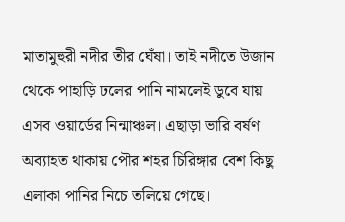মাতামুহুরী নদীর তীর ঘেঁষা। তাই নদীতে উজান থেকে পাহাড়ি ঢলের পানি নামলেই ডুবে যায় এসব ওয়ার্ডের নিন্মাঞ্চল। এছাড়া ভারি বর্ষণ অব্যাহত থাকায় পৌর শহর চিরিঙ্গার বেশ কিছু এলাকা পানির নিচে তলিয়ে গেছে।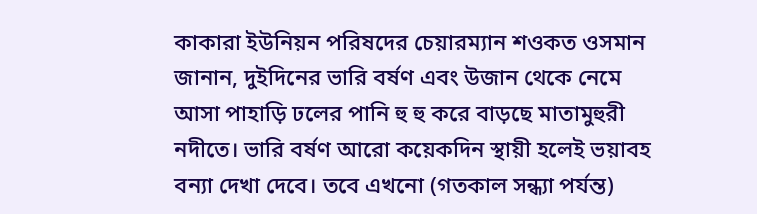কাকারা ইউনিয়ন পরিষদের চেয়ারম্যান শওকত ওসমান জানান, দুইদিনের ভারি বর্ষণ এবং উজান থেকে নেমে আসা পাহাড়ি ঢলের পানি হু হু করে বাড়ছে মাতামুহুরী নদীতে। ভারি বর্ষণ আরো কয়েকদিন স্থায়ী হলেই ভয়াবহ বন্যা দেখা দেবে। তবে এখনো (গতকাল সন্ধ্যা পর্যন্ত)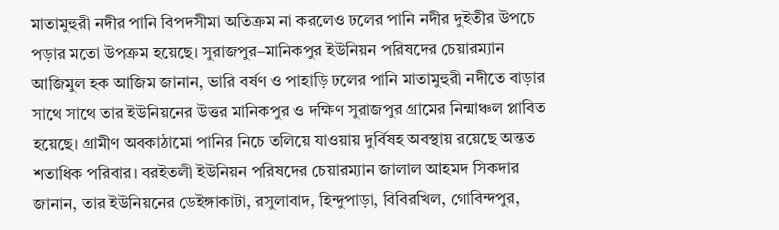মাতামুহুরী নদীর পানি বিপদসীমা অতিক্রম না করলেও ঢলের পানি নদীর দুইতীর উপচে পড়ার মতো উপক্রম হয়েছে। সুরাজপুর–মানিকপুর ইউনিয়ন পরিষদের চেয়ারম্যান আজিমুল হক আজিম জানান, ভারি বর্ষণ ও পাহাড়ি ঢলের পানি মাতামুহুরী নদীতে বাড়ার সাথে সাথে তার ইউনিয়নের উত্তর মানিকপুর ও দক্ষিণ সুরাজপুর গ্রামের নিন্মাঞ্চল প্লাবিত হয়েছে। গ্রামীণ অবকাঠামো পানির নিচে তলিয়ে যাওয়ায় দুর্বিষহ অবস্থায় রয়েছে অন্তত শতাধিক পরিবার। বরইতলী ইউনিয়ন পরিষদের চেয়ারম্যান জালাল আহমদ সিকদার জানান, তার ইউনিয়নের ডেইঙ্গাকাটা, রসুলাবাদ, হিন্দুপাড়া, বিবিরখিল, গোবিন্দপুর,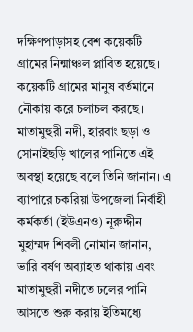দক্ষিণপাড়াসহ বেশ কয়েকটি গ্রামের নিন্মাঞ্চল প্লাবিত হয়েছে। কয়েকটি গ্রামের মানুষ বর্তমানে নৌকায় করে চলাচল করছে। মাতামুহুরী নদী, হারবাং ছড়া ও সোনাইছড়ি খালের পানিতে এই অবস্থা হয়েছে বলে তিনি জানান। এ ব্যাপারে চকরিয়া উপজেলা নির্বাহী কর্মকর্তা (ইউএনও) নূরুদ্দীন মুহাম্মদ শিবলী নোমান জানান, ভারি বর্ষণ অব্যাহত থাকায় এবং মাতামুহুরী নদীতে ঢলের পানি আসতে শুরু করায় ইতিমধ্যে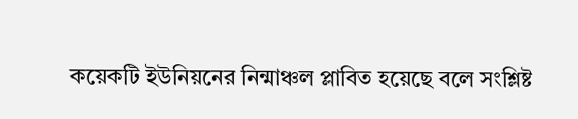কয়েকটি ইউনিয়নের নিন্মাঞ্চল প্লাবিত হয়েছে বলে সংশ্লিষ্ট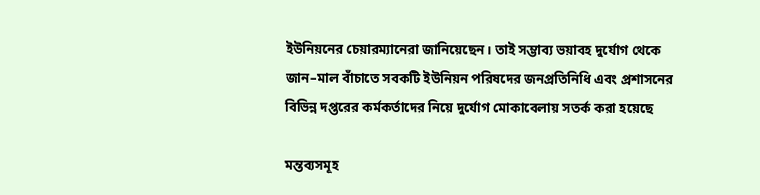ইউনিয়নের চেয়ারম্যানেরা জানিয়েছেন। তাই সম্ভাব্য ভয়াবহ দুর্যোগ থেকে জান–মাল বাঁচাতে সবকটি ইউনিয়ন পরিষদের জনপ্রতিনিধি এবং প্রশাসনের বিভিন্ন দপ্তরের কর্মকর্তাদের নিয়ে দুর্যোগ মোকাবেলায় সতর্ক করা হয়েছে

মন্তব্যসমূহ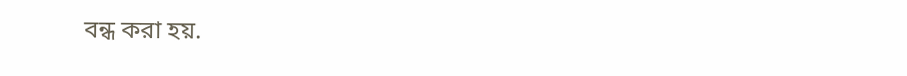বন্ধ করা হয়.